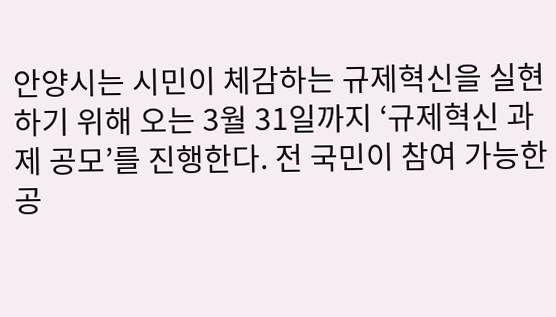안양시는 시민이 체감하는 규제혁신을 실현하기 위해 오는 3월 31일까지 ‘규제혁신 과제 공모’를 진행한다. 전 국민이 참여 가능한 공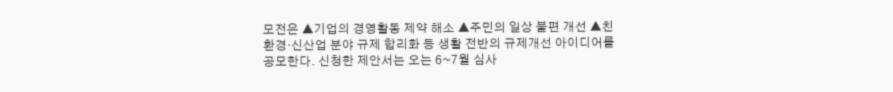모전은 ▲기업의 경영활동 제약 해소 ▲주민의 일상 불편 개선 ▲친환경·신산업 분야 규제 합리화 등 생활 전반의 규제개선 아이디어를 공모한다. 신청한 제안서는 오는 6~7월 심사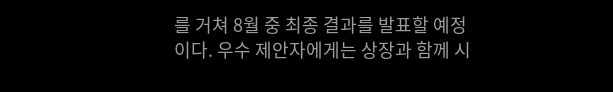를 거쳐 8월 중 최종 결과를 발표할 예정이다. 우수 제안자에게는 상장과 함께 시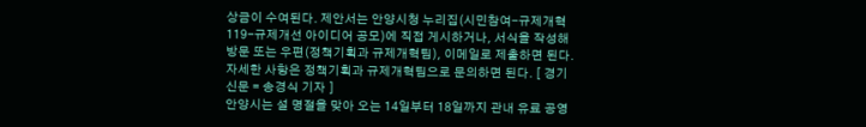상금이 수여된다. 제안서는 안양시청 누리집(시민참여-규제개혁119-규제개선 아이디어 공모)에 직접 게시하거나, 서식을 작성해 방문 또는 우편(정책기획과 규제개혁팀), 이메일로 제출하면 된다. 자세한 사항은 정책기획과 규제개혁팀으로 문의하면 된다. [ 경기신문 = 송경식 기자 ]
안양시는 설 명절을 맞아 오는 14일부터 18일까지 관내 유료 공영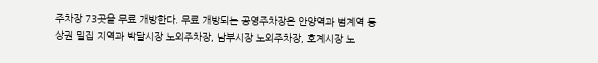주차장 73곳을 무료 개방한다. 무료 개방되는 공영주차장은 안양역과 범계역 등 상권 밀집 지역과 박달시장 노외주차장, 남부시장 노외주차장, 호계시장 노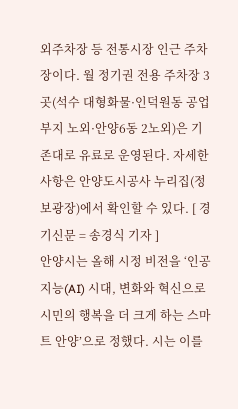외주차장 등 전통시장 인근 주차장이다. 월 정기권 전용 주차장 3곳(석수 대형화물·인덕원동 공업부지 노외·안양6동 2노외)은 기존대로 유료로 운영된다. 자세한 사항은 안양도시공사 누리집(정보광장)에서 확인할 수 있다. [ 경기신문 = 송경식 기자 ]
안양시는 올해 시정 비전을 ‘인공지능(AI) 시대, 변화와 혁신으로 시민의 행복을 더 크게 하는 스마트 안양’으로 정했다. 시는 이를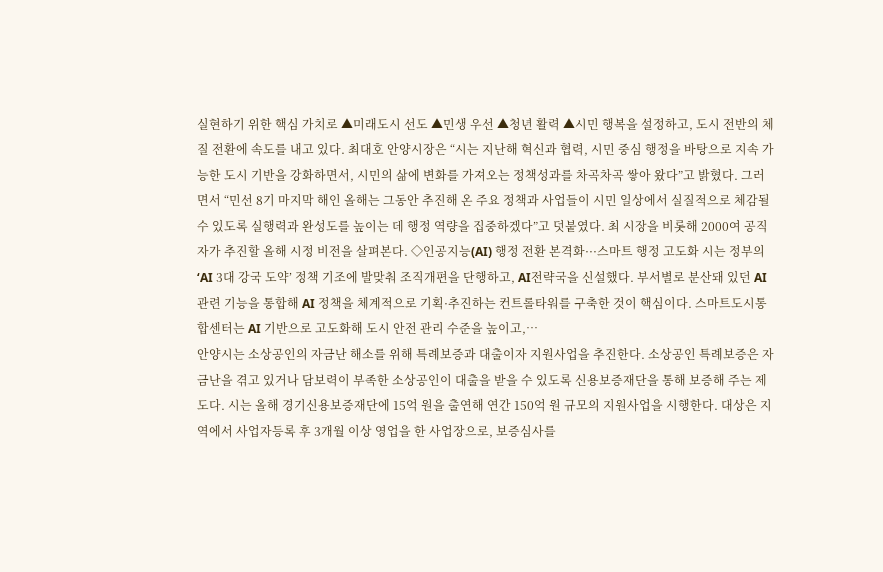실현하기 위한 핵심 가치로 ▲미래도시 선도 ▲민생 우선 ▲청년 활력 ▲시민 행복을 설정하고, 도시 전반의 체질 전환에 속도를 내고 있다. 최대호 안양시장은 “시는 지난해 혁신과 협력, 시민 중심 행정을 바탕으로 지속 가능한 도시 기반을 강화하면서, 시민의 삶에 변화를 가져오는 정책성과를 차곡차곡 쌓아 왔다”고 밝혔다. 그러면서 “민선 8기 마지막 해인 올해는 그동안 추진해 온 주요 정책과 사업들이 시민 일상에서 실질적으로 체감될 수 있도록 실행력과 완성도를 높이는 데 행정 역량을 집중하겠다”고 덧붙였다. 최 시장을 비롯해 2000여 공직자가 추진할 올해 시정 비전을 살펴본다. ◇인공지능(AI) 행정 전환 본격화···스마트 행정 고도화 시는 정부의 ‘AI 3대 강국 도약’ 정책 기조에 발맞춰 조직개편을 단행하고, AI전략국을 신설했다. 부서별로 분산돼 있던 AI 관련 기능을 통합해 AI 정책을 체계적으로 기획·추진하는 컨트롤타워를 구축한 것이 핵심이다. 스마트도시통합센터는 AI 기반으로 고도화해 도시 안전 관리 수준을 높이고,…
안양시는 소상공인의 자금난 해소를 위해 특례보증과 대출이자 지원사업을 추진한다. 소상공인 특례보증은 자금난을 겪고 있거나 담보력이 부족한 소상공인이 대출을 받을 수 있도록 신용보증재단을 통해 보증해 주는 제도다. 시는 올해 경기신용보증재단에 15억 원을 출연해 연간 150억 원 규모의 지원사업을 시행한다. 대상은 지역에서 사업자등록 후 3개월 이상 영업을 한 사업장으로, 보증심사를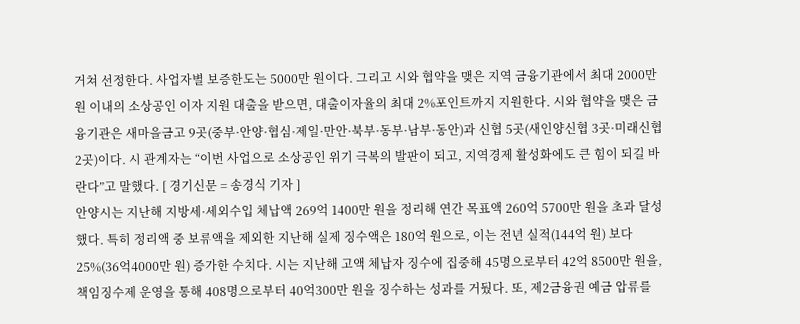거쳐 선정한다. 사업자별 보증한도는 5000만 원이다. 그리고 시와 협약을 맺은 지역 금융기관에서 최대 2000만 원 이내의 소상공인 이자 지원 대출을 받으면, 대출이자율의 최대 2%포인트까지 지원한다. 시와 협약을 맺은 금융기관은 새마을금고 9곳(중부·안양·협심·제일·만안·북부·동부·남부·동안)과 신협 5곳(새인양신협 3곳·미래신협 2곳)이다. 시 관계자는 “이번 사업으로 소상공인 위기 극복의 발판이 되고, 지역경제 활성화에도 큰 힘이 되길 바란다”고 말했다. [ 경기신문 = 송경식 기자 ]
안양시는 지난해 지방세·세외수입 체납액 269억 1400만 원을 정리해 연간 목표액 260억 5700만 원을 초과 달성했다. 특히 정리액 중 보류액을 제외한 지난해 실제 징수액은 180억 원으로, 이는 전년 실적(144억 원) 보다 25%(36억4000만 원) 증가한 수치다. 시는 지난해 고액 체납자 징수에 집중해 45명으로부터 42억 8500만 원을, 책임징수제 운영을 통해 408명으로부터 40억300만 원을 징수하는 성과를 거뒀다. 또, 제2금융권 예금 압류를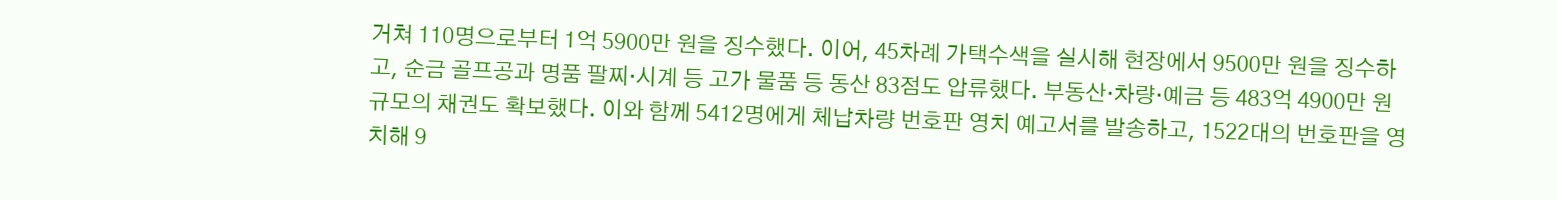거쳐 110명으로부터 1억 5900만 원을 징수했다. 이어, 45차례 가택수색을 실시해 현장에서 9500만 원을 징수하고, 순금 골프공과 명품 팔찌·시계 등 고가 물품 등 동산 83점도 압류했다. 부동산·차량·예금 등 483억 4900만 원 규모의 채권도 확보했다. 이와 함께 5412명에게 체납차량 번호판 영치 예고서를 발송하고, 1522대의 번호판을 영치해 9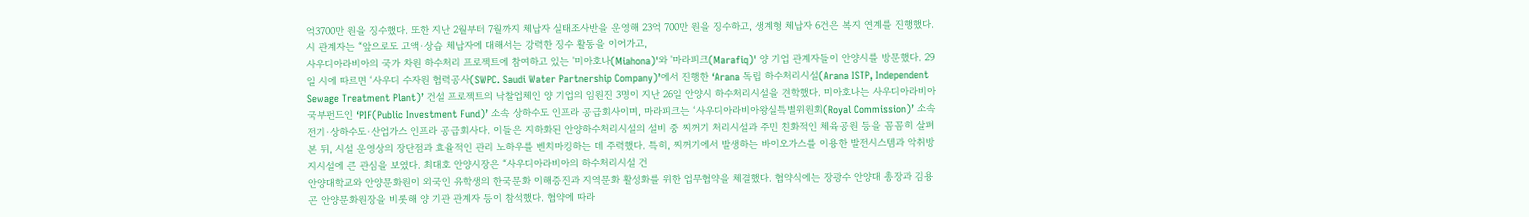억3700만 원을 징수했다. 또한 지난 2월부터 7월까지 체납자 실태조사반을 운영해 23억 700만 원을 징수하고, 생계형 체납자 6건은 복지 연계를 진행했다. 시 관계자는 “앞으로도 고액·상습 체납자에 대해서는 강력한 징수 활동을 이어가고,
사우디아라비아의 국가 차원 하수처리 프로젝트에 참여하고 있는 '미아호나(Miahona)'와 '마라피크(Marafiq)' 양 기업 관계자들이 안양시를 방문했다. 29일 시에 따르면 ‘사우디 수자원 협력공사(SWPC. Saudi Water Partnership Company)’에서 진행한 ‘Arana 독립 하수처리시설(Arana ISTP, Independent Sewage Treatment Plant)’ 건설 프로젝트의 낙찰업체인 양 기업의 임원진 3명이 지난 26일 안양시 하수처리시설을 견학했다. 미아호나는 사우디아라비아 국부펀드인 ‘PIF(Public Investment Fund)’ 소속 상하수도 인프라 공급회사이며, 마라피크는 ‘사우디아라비아왕실특별위원회(Royal Commission)’ 소속 전기·상하수도·산업가스 인프라 공급회사다. 이들은 지하화된 안양하수처리시설의 설비 중 찌꺼기 처리시설과 주민 친화적인 체육공원 등을 꼼꼼히 살펴본 뒤, 시설 운영상의 장단점과 효율적인 관리 노하우를 벤치마킹하는 데 주력했다. 특히, 찌꺼기에서 발생하는 바이오가스를 이용한 발전시스템과 악취방지시설에 큰 관심을 보였다. 최대호 안양시장은 “사우디아라비아의 하수처리시설 건
안양대학교와 안양문화원이 외국인 유학생의 한국문화 이해증진과 지역문화 활성화를 위한 업무협약을 체결했다. 협약식에는 장광수 안양대 총장과 김용곤 안양문화원장을 비롯해 양 기관 관계자 등이 참석했다. 협약에 따라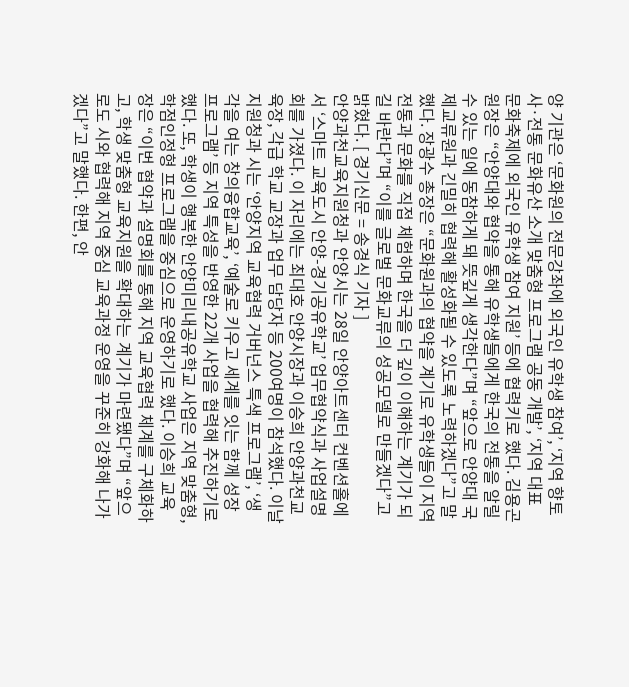양 기관은 ‘문화원의 전문강좌에 외국인 유학생 참여’, ‘지역 향토사·전통 문화유산 소개 맞춤형 프로그램 공동 개발’, ‘지역 대표 문화축제에 외국인 유학생 참여 지원’ 등에 협력키로 했다. 김용곤 원장은 “안양대와 협약을 통해 유학생들에게 한국의 전통을 알릴 수 있는 일에 동참하게 돼 뜻깊게 생각한다”며 “앞으로 안양대 국제교류원과 긴밀히 협력해 활성화될 수 있도록 노력하겠다”고 말했다. 장광수 총장은 “문화원과의 협약을 계기로 유학생들이 지역 전통과 문화를 직접 체험하며 한국을 더 깊이 이해하는 계기가 되길 바란다”며 “이를 글로벌 문화교류의 성공모델로 만들겠다”고 밝혔다. [ 경기신문 = 송경식 기자 ]
안양과천교육지원청과 안양시는 28일 안양아트센터 컨벤션홀에서 ‘스마트 교육도시 안양-경기공유학교’ 업무협약식과 사업설명회를 가졌다. 이 자리에는 최대호 안양시장과 이승희 안양과천교육장, 각급 학교 교장과 업무 담당자 등 200여명이 참석했다. 이날 지원청과 시는 ‘안양지역 교육협력 거버넌스 특색 프로그램’, ‘생각을 여는 창의융합교육’, ‘예술로 키우고 세계를 잇는 함께 성장 프로그램’ 등 지역 특성을 반영한 22개 사업을 협력해 추진하기로 했다. 또, 학생이 행복한 안양미리내공유학교 사업은 지역 맞춤형, 학점인정형 프로그램을 중심으로 운영하기로 했다. 이승희 교육장은 “이번 협약과 설명회를 통해 지역 교육협력 체계를 구체화하고, 학생 맞춤형 교육지원을 확대하는 계기가 마련됐다”며 “앞으로도 시와 협력해 지역 중심 교육과정 운영을 꾸준히 강화해 나가겠다”고 말했다. 한편, 안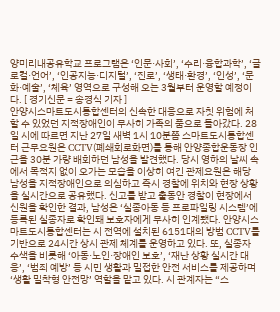양미리내공유학교 프로그램은 ‘인문·사회’, ‘수리·융합과학’, ‘글로컬·언어’, ‘인공지능·디지털’, ‘진로’, ‘생태·환경’, ‘인성’, ‘문화·예술’, ‘체육’ 영역으로 구성해 오는 3월부터 운영할 예정이다. [ 경기신문 = 송경식 기자 ]
안양시스마트도시통합센터의 신속한 대응으로 자칫 위험에 처할 수 있었던 지적장애인이 무사히 가족의 품으로 돌아갔다. 28일 시에 따르면 지난 27일 새벽 1시 10분쯤 스마트도시통합센터 근무요원은 CCTV(폐쇄회로화면)를 통해 안양종합운동장 인근을 30분 가량 배회하던 남성을 발견했다. 당시 영하의 날씨 속에서 목적지 없이 오가는 모습을 이상히 여긴 관제요원은 해당 남성을 지적장애인으로 의심하고 즉시 경찰에 위치와 현장 상황을 실시간으로 공유했다. 신고를 받고 출동안 경찰이 현장에서 신원을 확인한 결과, 남성은 ‘실종아동 등 프로파일링 시스템’에 등록된 실종자로 확인돼 보호자에게 무사히 인계됐다. 안양시스마트도시통합센터는 시 전역에 설치된 6151대의 방범 CCTV를 기반으로 24시간 상시 관제 체계를 운영하고 있다. 또, 실종자 수색을 비롯해 ‘아동·노인·장애인 보호’, ‘재난 상황 실시간 대응’, ‘범죄 예방’ 등 시민 생활과 밀접한 안전 서비스를 제공하며 ‘생활 밀착형 안전망’ 역할을 맡고 있다. 시 관계자는 “스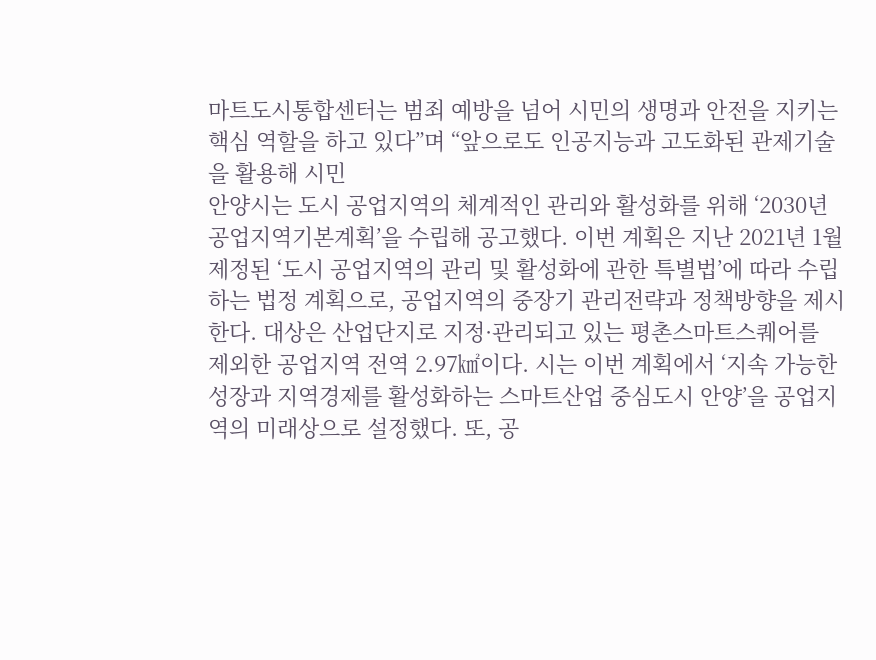마트도시통합센터는 범죄 예방을 넘어 시민의 생명과 안전을 지키는 핵심 역할을 하고 있다”며 “앞으로도 인공지능과 고도화된 관제기술을 활용해 시민
안양시는 도시 공업지역의 체계적인 관리와 활성화를 위해 ‘2030년 공업지역기본계획’을 수립해 공고했다. 이번 계획은 지난 2021년 1월 제정된 ‘도시 공업지역의 관리 및 활성화에 관한 특별법’에 따라 수립하는 법정 계획으로, 공업지역의 중장기 관리전략과 정책방향을 제시한다. 대상은 산업단지로 지정·관리되고 있는 평촌스마트스퀘어를 제외한 공업지역 전역 2.97㎢이다. 시는 이번 계획에서 ‘지속 가능한 성장과 지역경제를 활성화하는 스마트산업 중심도시 안양’을 공업지역의 미래상으로 설정했다. 또, 공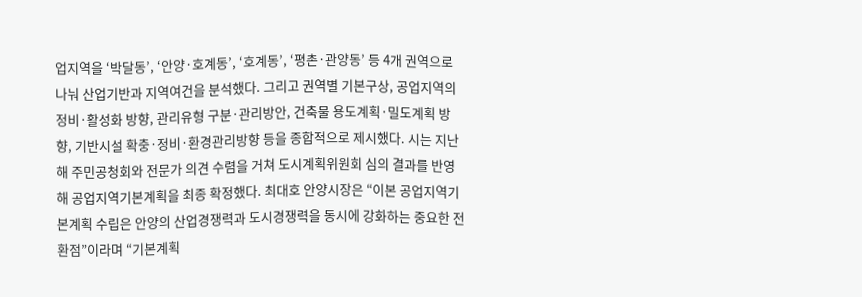업지역을 ‘박달동’, ‘안양·호계동’, ‘호계동’, ‘평촌·관양동’ 등 4개 권역으로 나눠 산업기반과 지역여건을 분석했다. 그리고 권역별 기본구상, 공업지역의 정비·활성화 방향, 관리유형 구분·관리방안, 건축물 용도계획·밀도계획 방향, 기반시설 확충·정비·환경관리방향 등을 종합적으로 제시했다. 시는 지난해 주민공청회와 전문가 의견 수렴을 거쳐 도시계획위원회 심의 결과를 반영해 공업지역기본계획을 최종 확정했다. 최대호 안양시장은 “이본 공업지역기본계획 수립은 안양의 산업경쟁력과 도시경쟁력을 동시에 강화하는 중요한 전환점”이라며 “기본계획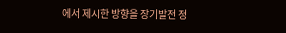에서 제시한 방향을 장기발전 정